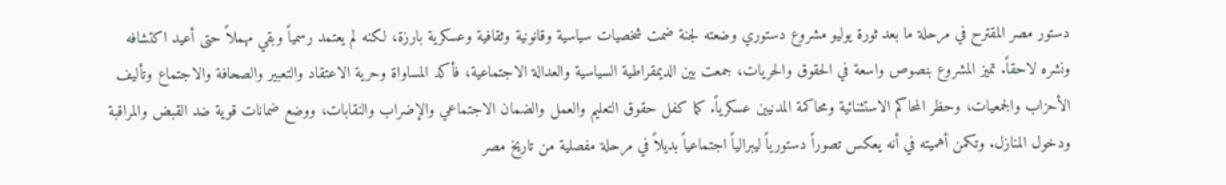دستور مصر المقترح في مرحلة ما بعد ثورة يوليو مشروع دستوري وضعته لجنة ضمت شخصيات سياسية وقانونية وثقافية وعسكرية بارزة، لكنه لم يعتمد رسمياً وبقي مهملاً حتى أعيد اكتشافه ونشره لاحقاً. تميز المشروع بنصوص واسعة في الحقوق والحريات، جمعت بين الديمقراطية السياسية والعدالة الاجتماعية، فأكد المساواة وحرية الاعتقاد والتعبير والصحافة والاجتماع وتأليف الأحزاب والجمعيات، وحظر المحاكم الاستثنائية ومحاكمة المدنيين عسكرياً. كما كفل حقوق التعليم والعمل والضمان الاجتماعي والإضراب والنقابات، ووضع ضمانات قوية ضد القبض والمراقبة ودخول المنازل. وتكمن أهميته في أنه يعكس تصوراً دستورياً ليبرالياً اجتماعياً بديلاً في مرحلة مفصلية من تاريخ مصر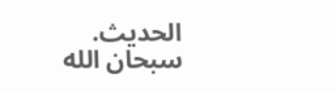الحديث.
سبحان الله